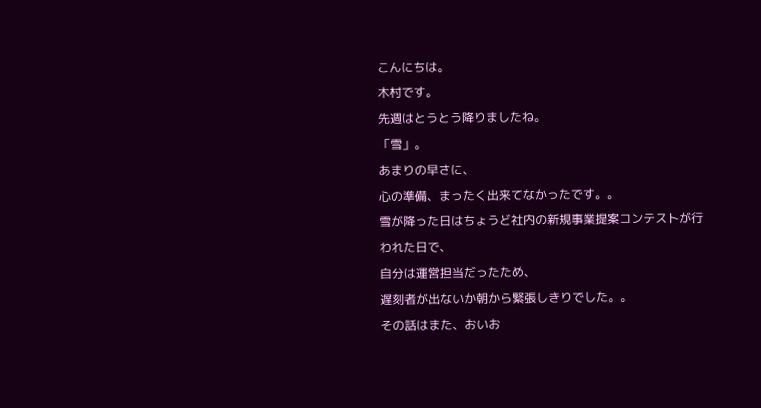こんにちは。
木村です。
先週はとうとう降りましたね。
「雪」。
あまりの早さに、
心の準備、まったく出来てなかったです。。
雪が降った日はちょうど社内の新規事業提案コンテストが行われた日で、
自分は運営担当だったため、
遅刻者が出ないか朝から緊張しきりでした。。
その話はまた、おいお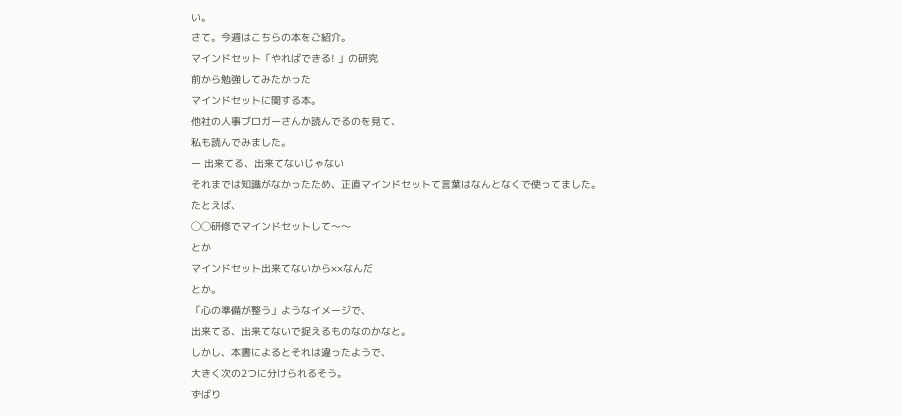い。
さて。今週はこちらの本をご紹介。
マインドセット「やればできる! 」の研究
前から勉強してみたかった
マインドセットに関する本。
他社の人事ブロガーさんか読んでるのを見て、
私も読んでみました。
ー 出来てる、出来てないじゃない
それまでは知識がなかったため、正直マインドセットて言葉はなんとなくで使ってました。
たとえば、
◯◯研修でマインドセットして〜〜
とか
マインドセット出来てないから××なんだ
とか。
「心の準備が整う」ようなイメージで、
出来てる、出来てないで捉えるものなのかなと。
しかし、本書によるとそれは違ったようで、
大きく次の2つに分けられるそう。
ずばり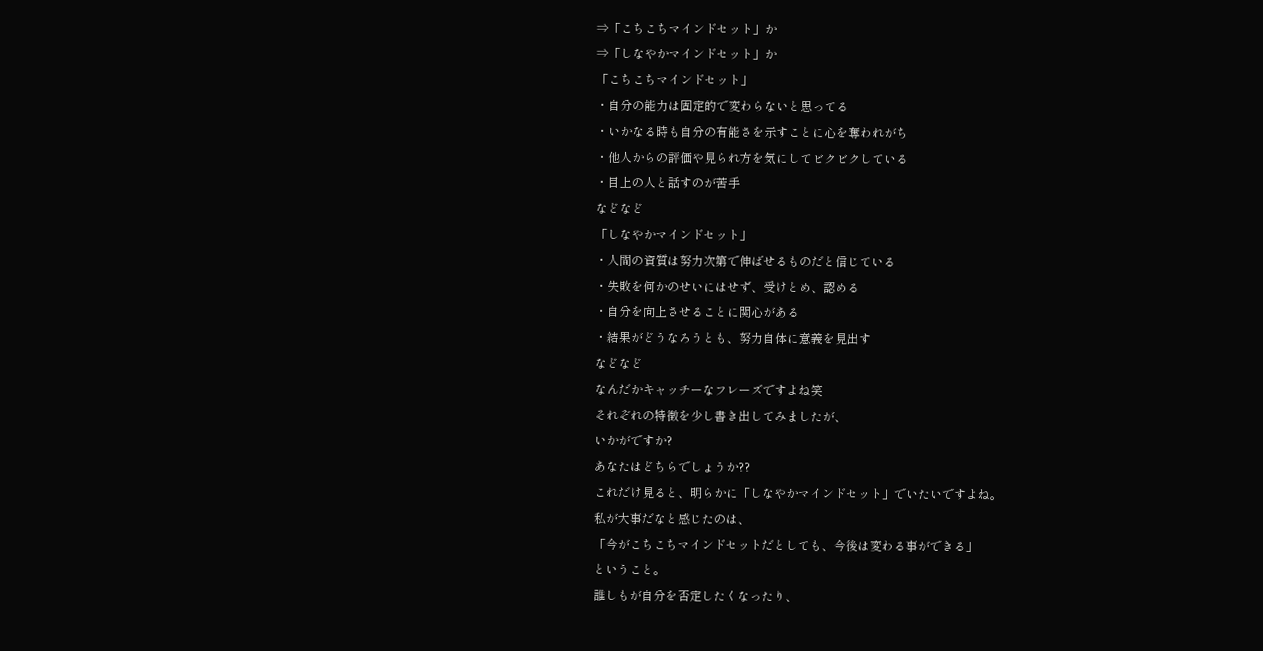⇒「こちこちマインドセット」か
⇒「しなやかマインドセット」か
「こちこちマインドセット」
・自分の能力は固定的で変わらないと思ってる
・いかなる時も自分の有能さを示すことに心を奪われがち
・他人からの評価や見られ方を気にしてビクビクしている
・目上の人と話すのが苦手
などなど
「しなやかマインドセット」
・人間の資質は努力次第で伸ばせるものだと信じている
・失敗を何かのせいにはせず、受けとめ、認める
・自分を向上させることに関心がある
・結果がどうなろうとも、努力自体に意義を見出す
などなど
なんだかキャッチーなフレーズですよね笑
それぞれの特徴を少し書き出してみましたが、
いかがですか?
あなたはどちらでしょうか??
これだけ見ると、明らかに「しなやかマインドセット」でいたいですよね。
私が大事だなと感じたのは、
「今がこちこちマインドセットだとしても、今後は変わる事ができる」
ということ。
誰しもが自分を否定したくなったり、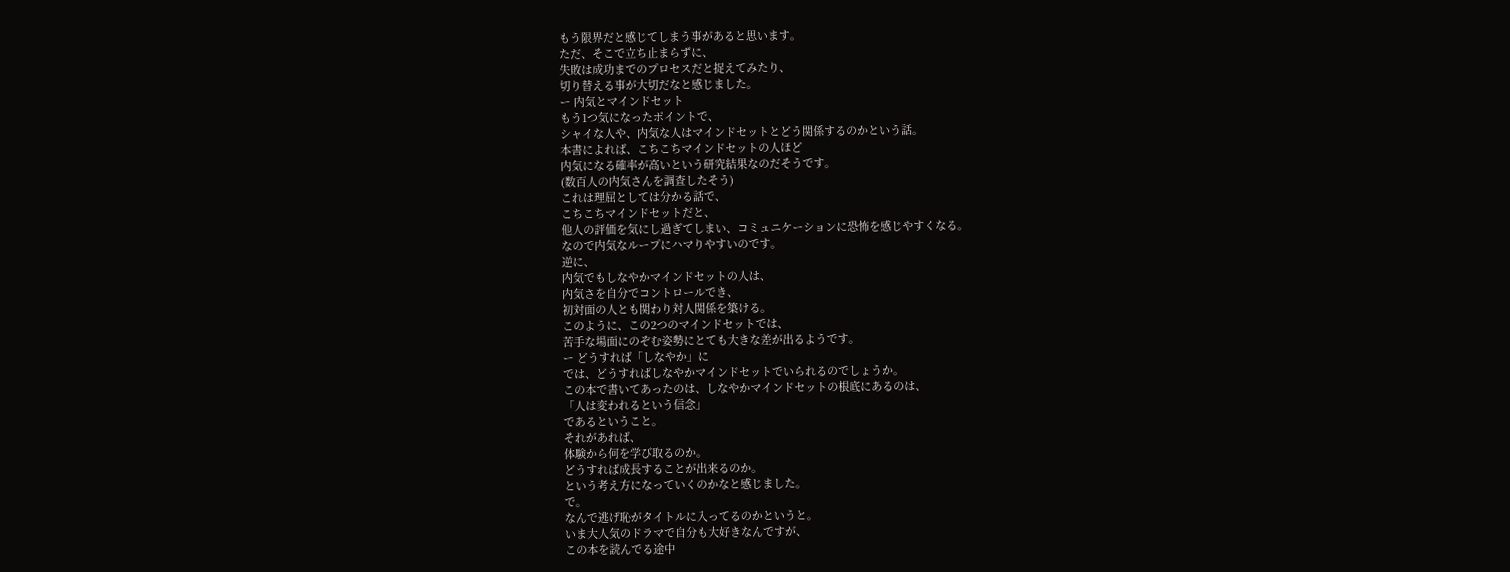もう限界だと感じてしまう事があると思います。
ただ、そこで立ち止まらずに、
失敗は成功までのプロセスだと捉えてみたり、
切り替える事が大切だなと感じました。
ー 内気とマインドセット
もう1つ気になったポイントで、
シャイな人や、内気な人はマインドセットとどう関係するのかという話。
本書によれば、こちこちマインドセットの人ほど
内気になる確率が高いという研究結果なのだそうです。
(数百人の内気さんを調査したそう)
これは理屈としては分かる話で、
こちこちマインドセットだと、
他人の評価を気にし過ぎてしまい、コミュニケーションに恐怖を感じやすくなる。
なので内気なループにハマりやすいのです。
逆に、
内気でもしなやかマインドセットの人は、
内気さを自分でコントロールでき、
初対面の人とも関わり対人関係を築ける。
このように、この2つのマインドセットでは、
苦手な場面にのぞむ姿勢にとても大きな差が出るようです。
ー どうすれば「しなやか」に
では、どうすればしなやかマインドセットでいられるのでしょうか。
この本で書いてあったのは、しなやかマインドセットの根底にあるのは、
「人は変われるという信念」
であるということ。
それがあれば、
体験から何を学び取るのか。
どうすれば成長することが出来るのか。
という考え方になっていくのかなと感じました。
で。
なんで逃げ恥がタイトルに入ってるのかというと。
いま大人気のドラマで自分も大好きなんですが、
この本を読んでる途中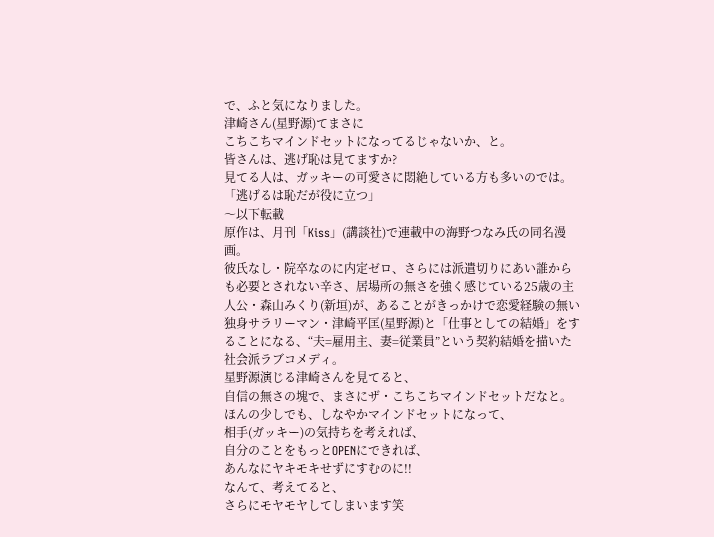で、ふと気になりました。
津崎さん(星野源)てまさに
こちこちマインドセットになってるじゃないか、と。
皆さんは、逃げ恥は見てますか?
見てる人は、ガッキーの可愛さに悶絶している方も多いのでは。
「逃げるは恥だが役に立つ」
〜以下転載
原作は、月刊「Kiss」(講談社)で連載中の海野つなみ氏の同名漫画。
彼氏なし・院卒なのに内定ゼロ、さらには派遣切りにあい誰からも必要とされない辛さ、居場所の無さを強く感じている25歳の主人公・森山みくり(新垣)が、あることがきっかけで恋愛経験の無い独身サラリーマン・津崎平匡(星野源)と「仕事としての結婚」をすることになる、“夫=雇用主、妻=従業員”という契約結婚を描いた社会派ラブコメディ。
星野源演じる津崎さんを見てると、
自信の無さの塊で、まさにザ・こちこちマインドセットだなと。
ほんの少しでも、しなやかマインドセットになって、
相手(ガッキー)の気持ちを考えれば、
自分のことをもっとOPENにできれば、
あんなにヤキモキせずにすむのに!!
なんて、考えてると、
さらにモヤモヤしてしまいます笑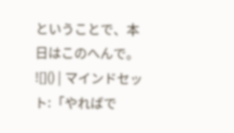ということで、本日はこのへんで。
![]() | マインドセット:「やればで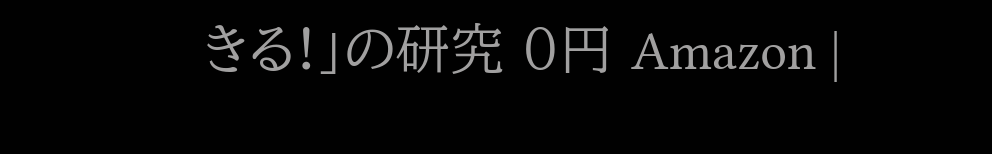きる!」の研究 0円 Amazon |